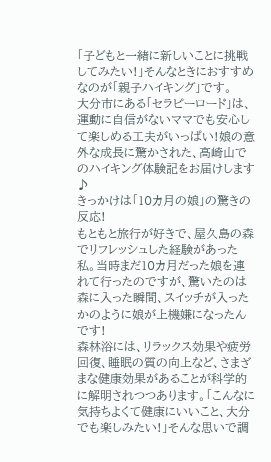「子どもと一緒に新しいことに挑戦してみたい!」そんなときにおすすめなのが「親子ハイキング」です。
大分市にある「セラピーロード」は、運動に自信がないママでも安心して楽しめる工夫がいっぱい!娘の意外な成長に驚かされた、高崎山でのハイキング体験記をお届けします♪
きっかけは「10カ月の娘」の驚きの反応!
もともと旅行が好きで、屋久島の森でリフレッシュした経験があった私。当時まだ10カ月だった娘を連れて行ったのですが、驚いたのは森に入った瞬間、スイッチが入ったかのように娘が上機嫌になったんです!
森林浴には、リラックス効果や疲労回復、睡眠の質の向上など、さまざまな健康効果があることが科学的に解明されつつあります。「こんなに気持ちよくて健康にいいこと、大分でも楽しみたい!」そんな思いで調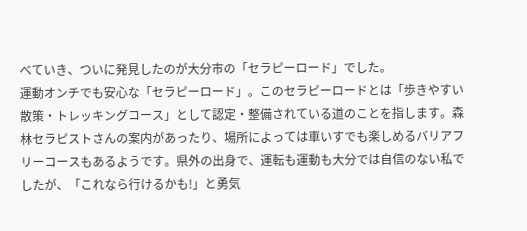べていき、ついに発見したのが大分市の「セラピーロード」でした。
運動オンチでも安心な「セラピーロード」。このセラピーロードとは「歩きやすい散策・トレッキングコース」として認定・整備されている道のことを指します。森林セラピストさんの案内があったり、場所によっては車いすでも楽しめるバリアフリーコースもあるようです。県外の出身で、運転も運動も大分では自信のない私でしたが、「これなら行けるかも!」と勇気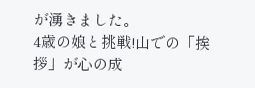が湧きました。
4歳の娘と挑戦!山での「挨拶」が心の成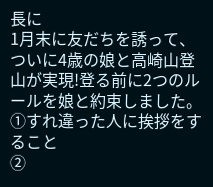長に
1月末に友だちを誘って、ついに4歳の娘と高崎山登山が実現!登る前に2つのルールを娘と約束しました。
①すれ違った人に挨拶をすること
②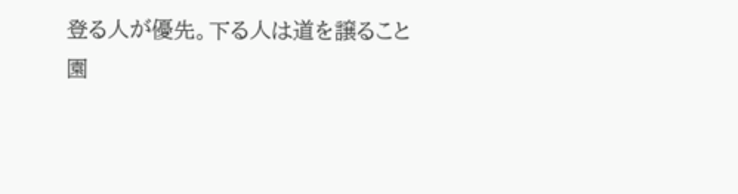登る人が優先。下る人は道を譲ること
園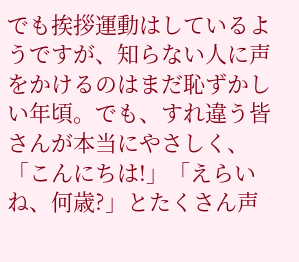でも挨拶運動はしているようですが、知らない人に声をかけるのはまだ恥ずかしい年頃。でも、すれ違う皆さんが本当にやさしく、「こんにちは!」「えらいね、何歳?」とたくさん声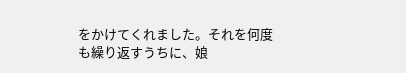をかけてくれました。それを何度も繰り返すうちに、娘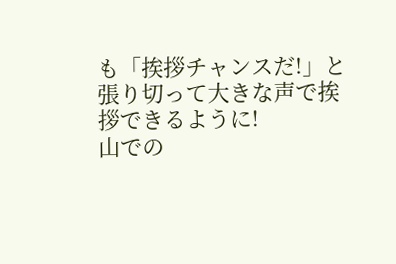も「挨拶チャンスだ!」と張り切って大きな声で挨拶できるように!
山での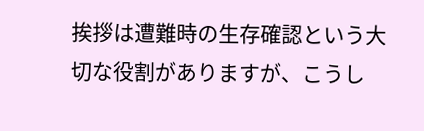挨拶は遭難時の生存確認という大切な役割がありますが、こうし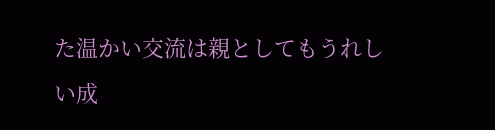た温かい交流は親としてもうれしい成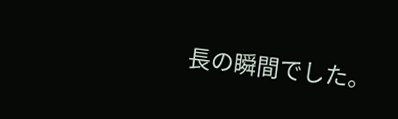長の瞬間でした。